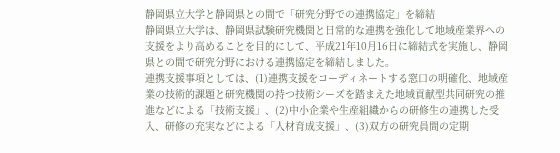静岡県立大学と静岡県との間で「研究分野での連携協定」を締結
静岡県立大学は、静岡県試験研究機関と日常的な連携を強化して地域産業界への支援をより高めることを目的にして、平成21年10月16日に締結式を実施し、静岡県との間で研究分野における連携協定を締結しました。
連携支援事項としては、(1)連携支援をコーディネートする窓口の明確化、地域産業の技術的課題と研究機関の持つ技術シーズを踏まえた地域貢献型共同研究の推進などによる「技術支援」、(2)中小企業や生産組織からの研修生の連携した受入、研修の充実などによる「人材育成支援」、(3)双方の研究員間の定期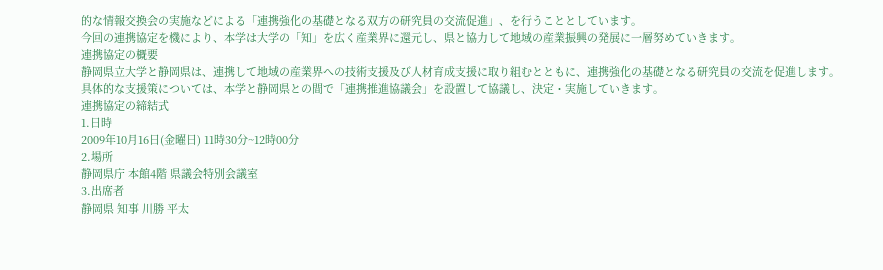的な情報交換会の実施などによる「連携強化の基礎となる双方の研究員の交流促進」、を行うこととしています。
今回の連携協定を機により、本学は大学の「知」を広く産業界に還元し、県と協力して地域の産業振興の発展に一層努めていきます。
連携協定の概要
静岡県立大学と静岡県は、連携して地域の産業界への技術支援及び人材育成支援に取り組むとともに、連携強化の基礎となる研究員の交流を促進します。
具体的な支援策については、本学と静岡県との間で「連携推進協議会」を設置して協議し、決定・実施していきます。
連携協定の締結式
1.日時
2009年10月16日(金曜日) 11時30分~12時00分
2.場所
静岡県庁 本館4階 県議会特別会議室
3.出席者
静岡県 知事 川勝 平太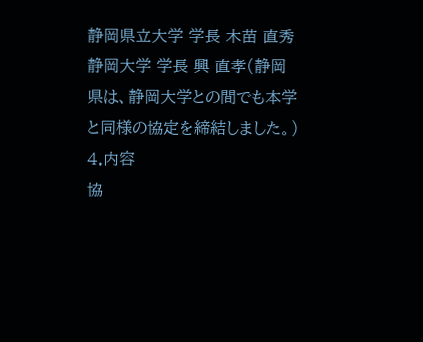静岡県立大学 学長 木苗 直秀
静岡大学 学長 興 直孝(静岡県は、静岡大学との間でも本学と同様の協定を締結しました。)
4.内容
協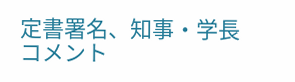定書署名、知事・学長コメント